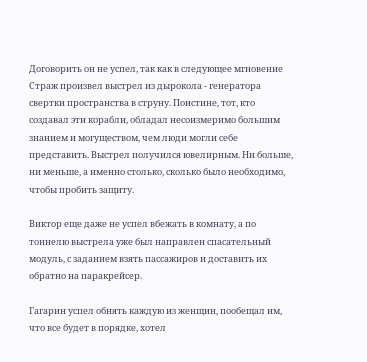Договорить он не успел, так как в следующее мгновение Страж произвел выстрел из дырокола - генератора свертки пространства в струну. Поистине, тот, кто создавал эти корабли, обладал несоизмеримо большим знанием и могуществом, чем люди могли себе представить. Выстрел получился ювелирным. Ни больше, ни меньше, а именно столько, сколько было необходимо, чтобы пробить защиту.

Виктор еще даже не успел вбежать в комнату, а по тоннелю выстрела уже был направлен спасательный модуль, с заданием взять пассажиров и доставить их обратно на паракрейсер.

Гагарин успел обнять каждую из женщин, пообещал им, что все будет в порядке, хотел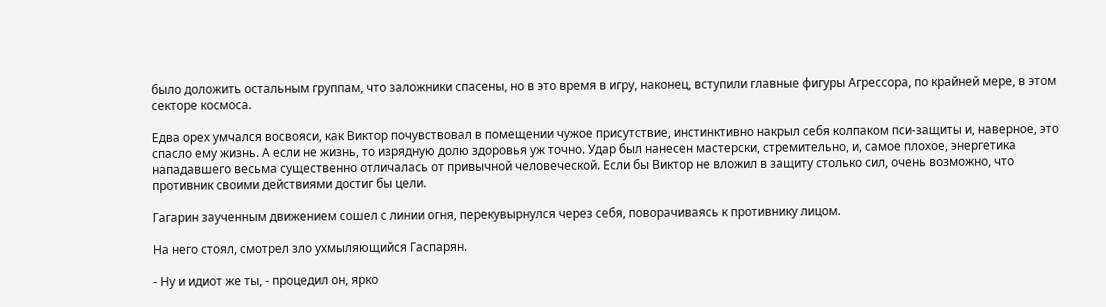было доложить остальным группам, что заложники спасены, но в это время в игру, наконец, вступили главные фигуры Агрессора, по крайней мере, в этом секторе космоса.

Едва орех умчался восвояси, как Виктор почувствовал в помещении чужое присутствие, инстинктивно накрыл себя колпаком пси-защиты и, наверное, это спасло ему жизнь. А если не жизнь, то изрядную долю здоровья уж точно. Удар был нанесен мастерски, стремительно, и, самое плохое, энергетика нападавшего весьма существенно отличалась от привычной человеческой. Если бы Виктор не вложил в защиту столько сил, очень возможно, что противник своими действиями достиг бы цели.

Гагарин заученным движением сошел с линии огня, перекувырнулся через себя, поворачиваясь к противнику лицом.

На него стоял, смотрел зло ухмыляющийся Гаспарян.

- Ну и идиот же ты, - процедил он, ярко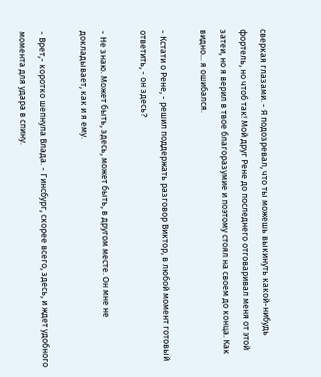сверкая глазами. - Я подозревал, что ты можешь выкинуть какой-нибудь фортель, но чтоб так! Мой друг Рене до последнего отговаривал меня от этой затеи, но я верил в твое благоразумие и поэтому стоял на своем до конца. Как видно... я ошибался.

- Кстати о Рене, - решил поддержать разговор Виктор, в любой момент готовый ответить, - он здесь?

- Не знаю. Может быть, здесь, может быть, в другом месте. Он мне не докладывает, как и я ему.

- Врет,- коротко шепнула Влада. - Гинсбург, скорее всего, здесь, и ждет удобного момента для удара в спину.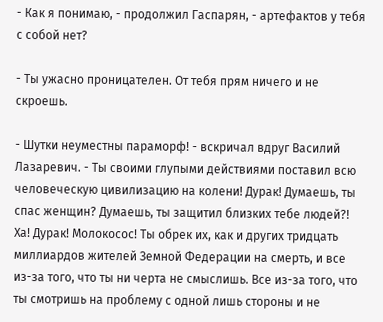- Как я понимаю, - продолжил Гаспарян, - артефактов у тебя с собой нет?

- Ты ужасно проницателен. От тебя прям ничего и не скроешь.

- Шутки неуместны параморф! - вскричал вдруг Василий Лазаревич. - Ты своими глупыми действиями поставил всю человеческую цивилизацию на колени! Дурак! Думаешь, ты спас женщин? Думаешь, ты защитил близких тебе людей?! Ха! Дурак! Молокосос! Ты обрек их, как и других тридцать миллиардов жителей Земной Федерации на смерть, и все из-за того, что ты ни черта не смыслишь. Все из-за того, что ты смотришь на проблему с одной лишь стороны и не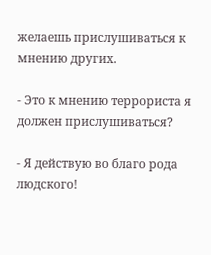желаешь прислушиваться к мнению других.

- Это к мнению террориста я должен прислушиваться?

- Я действую во благо рода людского!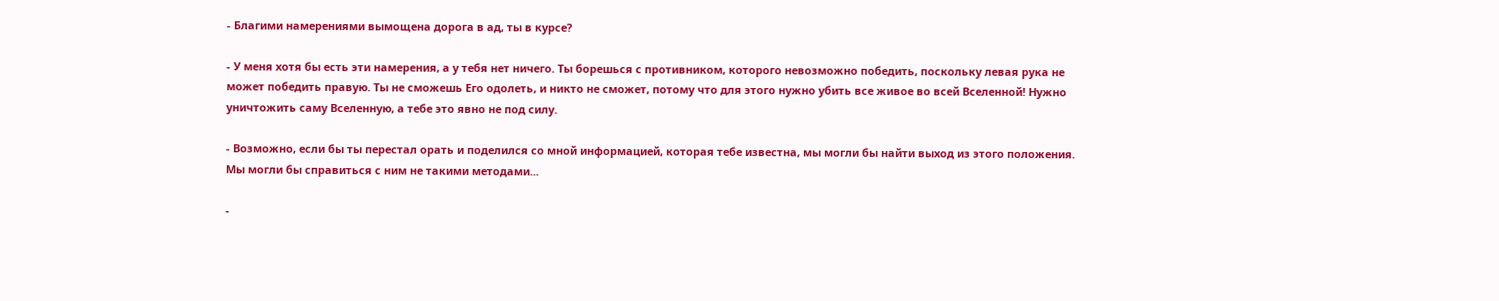- Благими намерениями вымощена дорога в ад, ты в курсе?

- У меня хотя бы есть эти намерения, а у тебя нет ничего. Ты борешься с противником, которого невозможно победить, поскольку левая рука не может победить правую. Ты не сможешь Его одолеть, и никто не сможет, потому что для этого нужно убить все живое во всей Вселенной! Нужно уничтожить саму Вселенную, а тебе это явно не под силу.

- Возможно, если бы ты перестал орать и поделился со мной информацией, которая тебе известна, мы могли бы найти выход из этого положения. Мы могли бы справиться с ним не такими методами...

-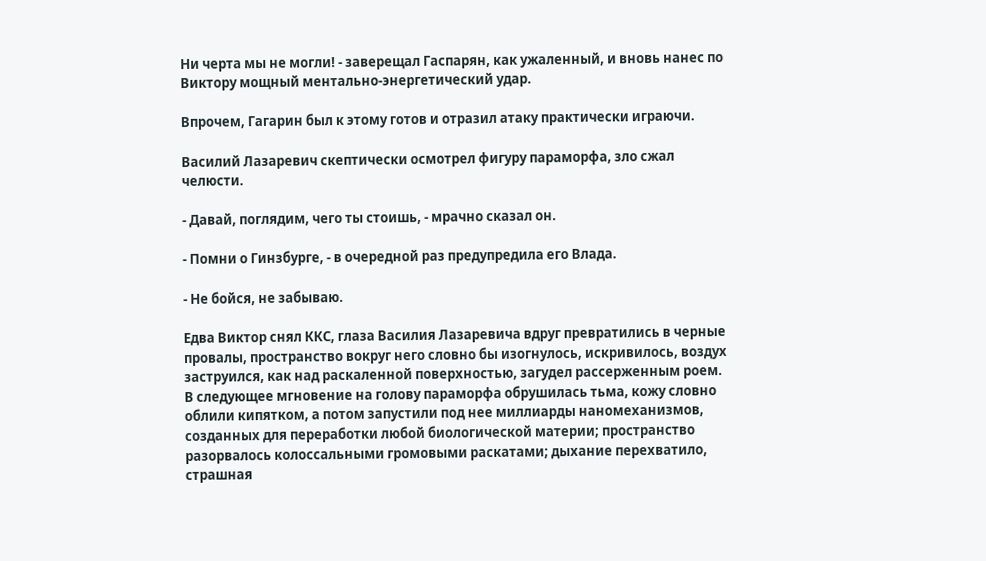Ни черта мы не могли! - заверещал Гаспарян, как ужаленный, и вновь нанес по Виктору мощный ментально-энергетический удар.

Впрочем, Гагарин был к этому готов и отразил атаку практически играючи.

Василий Лазаревич скептически осмотрел фигуру параморфа, зло сжал челюсти.

- Давай, поглядим, чего ты стоишь, - мрачно сказал он.

- Помни о Гинзбурге, - в очередной раз предупредила его Влада.

- Не бойся, не забываю.

Едва Виктор снял ККС, глаза Василия Лазаревича вдруг превратились в черные провалы, пространство вокруг него словно бы изогнулось, искривилось, воздух заструился, как над раскаленной поверхностью, загудел рассерженным роем. В следующее мгновение на голову параморфа обрушилась тьма, кожу словно облили кипятком, а потом запустили под нее миллиарды наномеханизмов, созданных для переработки любой биологической материи; пространство разорвалось колоссальными громовыми раскатами; дыхание перехватило, страшная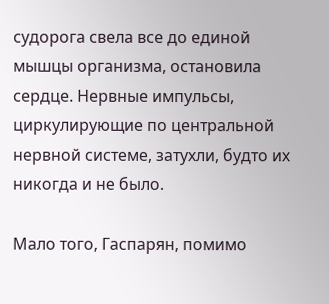судорога свела все до единой мышцы организма, остановила сердце. Нервные импульсы, циркулирующие по центральной нервной системе, затухли, будто их никогда и не было.

Мало того, Гаспарян, помимо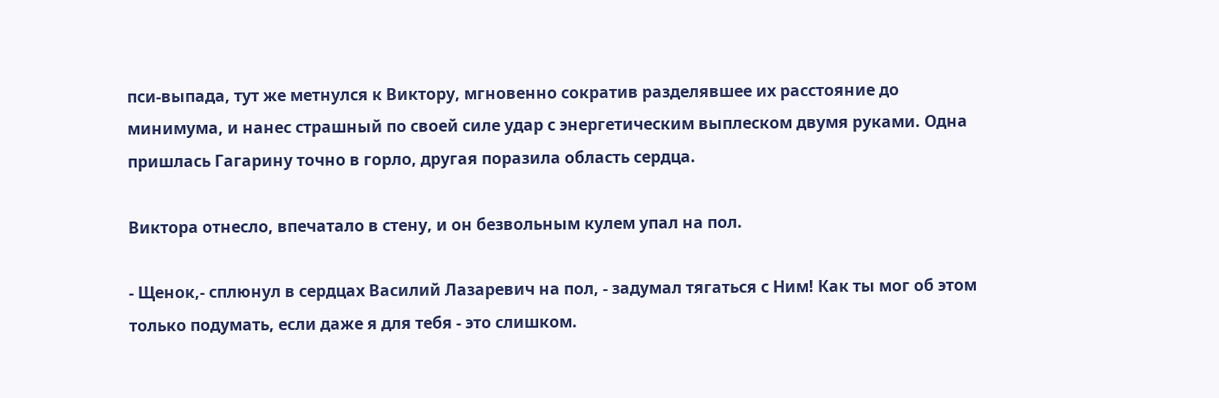пси-выпада, тут же метнулся к Виктору, мгновенно сократив разделявшее их расстояние до минимума, и нанес страшный по своей силе удар с энергетическим выплеском двумя руками. Одна пришлась Гагарину точно в горло, другая поразила область сердца.

Виктора отнесло, впечатало в стену, и он безвольным кулем упал на пол.

- Щенок,- сплюнул в сердцах Василий Лазаревич на пол, - задумал тягаться с Ним! Как ты мог об этом только подумать, если даже я для тебя - это слишком.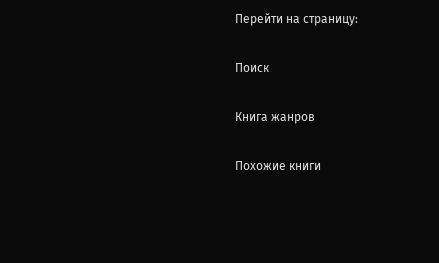Перейти на страницу:

Поиск

Книга жанров

Похожие книги